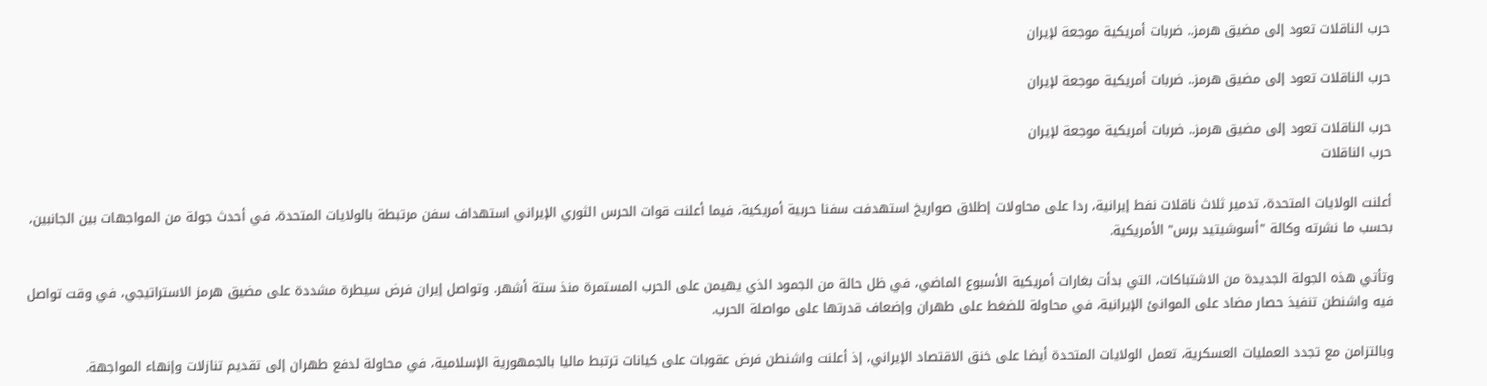حرب الناقلات تعود إلى مضيق هرمز.. ضربات أمريكية موجعة لإيران

حرب الناقلات تعود إلى مضيق هرمز.. ضربات أمريكية موجعة لإيران

حرب الناقلات تعود إلى مضيق هرمز.. ضربات أمريكية موجعة لإيران
حرب الناقلات

أعلنت الولايات المتحدة، تدمير ثلاث ناقلات نفط إيرانية، ردا على محاولات إطلاق صواريخ استهدفت سفنا حربية أمريكية، فيما أعلنت قوات الحرس الثوري الإيراني استهداف سفن مرتبطة بالولايات المتحدة، في أحدث جولة من المواجهات بين الجانبين، بحسب ما نشرته وكالة "أسوشيتيد برس" الأمريكية.

وتأتي هذه الجولة الجديدة من الاشتباكات، التي بدأت بغارات أمريكية الأسبوع الماضي، في ظل حالة من الجمود الذي يهيمن على الحرب المستمرة منذ ستة أشهر. وتواصل إيران فرض سيطرة مشددة على مضيق هرمز الاستراتيجي، في وقت تواصل فيه واشنطن تنفيذ حصار مضاد على الموانئ الإيرانية، في محاولة للضغط على طهران وإضعاف قدرتها على مواصلة الحرب.

وبالتزامن مع تجدد العمليات العسكرية، تعمل الولايات المتحدة أيضا على خنق الاقتصاد الإيراني، إذ أعلنت واشنطن فرض عقوبات على كيانات ترتبط ماليا بالجمهورية الإسلامية، في محاولة لدفع طهران إلى تقديم تنازلات وإنهاء المواجهة.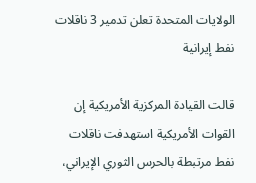الولايات المتحدة تعلن تدمير 3 ناقلات نفط إيرانية

قالت القيادة المركزية الأمريكية إن القوات الأمريكية استهدفت ناقلات نفط مرتبطة بالحرس الثوري الإيراني،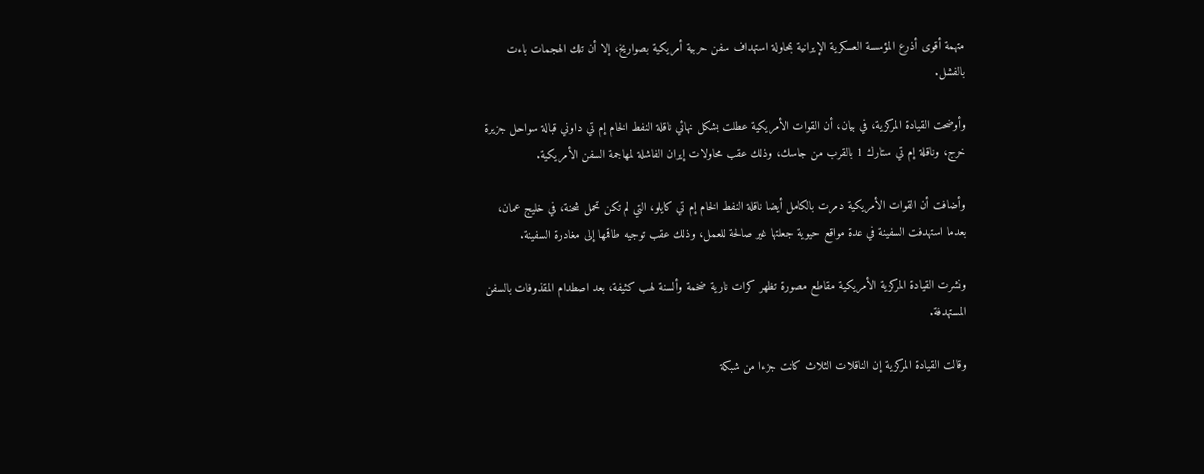متهمة أقوى أذرع المؤسسة العسكرية الإيرانية بمحاولة استهداف سفن حربية أمريكية بصواريخ، إلا أن تلك الهجمات باءت بالفشل.

وأوضحت القيادة المركزية، في بيان، أن القوات الأمريكية عطلت بشكل نهائي ناقلة النفط الخام إم تي داوني قبالة سواحل جزيرة خرج، وناقلة إم تي ستارك 1 بالقرب من جاسك، وذلك عقب محاولات إيران الفاشلة لمهاجمة السفن الأمريكية.

وأضافت أن القوات الأمريكية دمرت بالكامل أيضا ناقلة النفط الخام إم تي كايلو، التي لم تكن تحمل شحنة، في خليج عمان، بعدما استهدفت السفينة في عدة مواقع حيوية جعلتها غير صالحة للعمل، وذلك عقب توجيه طاقمها إلى مغادرة السفينة.

ونشرت القيادة المركزية الأمريكية مقاطع مصورة تظهر كرات نارية ضخمة وألسنة لهب كثيفة، بعد اصطدام المقذوفات بالسفن المستهدفة.

وقالت القيادة المركزية إن الناقلات الثلاث كانت جزءا من شبكة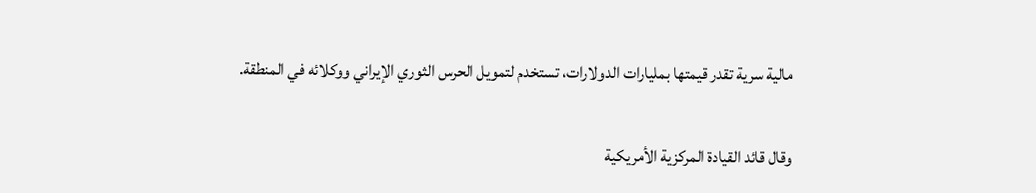مالية سرية تقدر قيمتها بمليارات الدولارات، تستخدم لتمويل الحرس الثوري الإيراني ووكلائه في المنطقة.

وقال قائد القيادة المركزية الأمريكية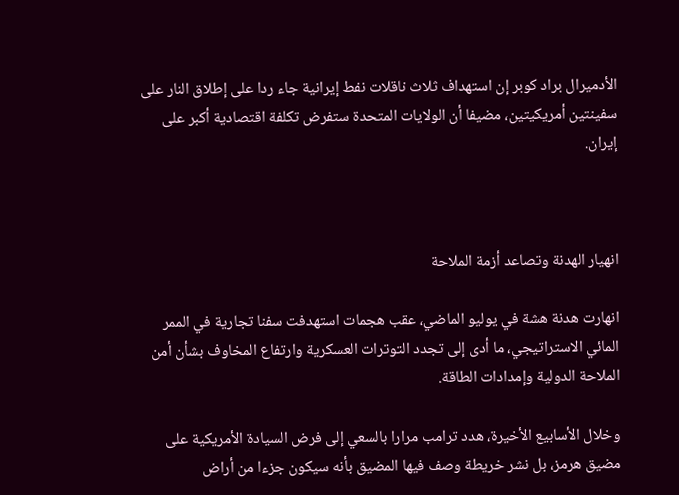الأدميرال براد كوبر إن استهداف ثلاث ناقلات نفط إيرانية جاء ردا على إطلاق النار على سفينتين أمريكيتين، مضيفا أن الولايات المتحدة ستفرض تكلفة اقتصادية أكبر على إيران.



انهيار الهدنة وتصاعد أزمة الملاحة

انهارت هدنة هشة في يوليو الماضي، عقب هجمات استهدفت سفنا تجارية في الممر المائي الاستراتيجي، ما أدى إلى تجدد التوترات العسكرية وارتفاع المخاوف بشأن أمن الملاحة الدولية وإمدادات الطاقة.

وخلال الأسابيع الأخيرة، هدد ترامب مرارا بالسعي إلى فرض السيادة الأمريكية على مضيق هرمز، بل نشر خريطة وصف فيها المضيق بأنه سيكون جزءا من أراض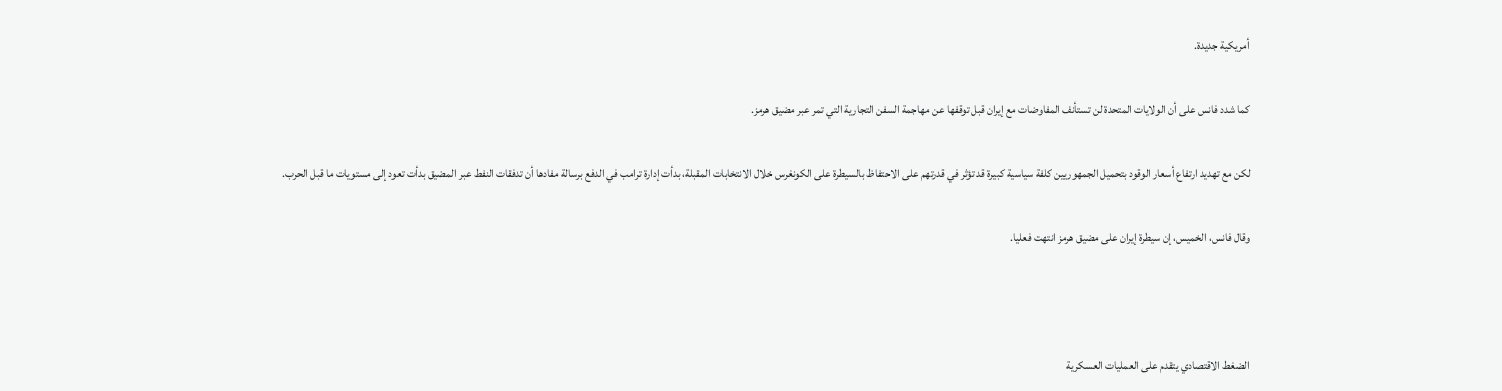أمريكية جديدة.

كما شدد فانس على أن الولايات المتحدة لن تستأنف المفاوضات مع إيران قبل توقفها عن مهاجمة السفن التجارية التي تمر عبر مضيق هرمز.

لكن مع تهديد ارتفاع أسعار الوقود بتحميل الجمهوريين كلفة سياسية كبيرة قد تؤثر في قدرتهم على الاحتفاظ بالسيطرة على الكونغرس خلال الانتخابات المقبلة، بدأت إدارة ترامب في الدفع برسالة مفادها أن تدفقات النفط عبر المضيق بدأت تعود إلى مستويات ما قبل الحرب.

وقال فانس، الخميس، إن سيطرة إيران على مضيق هرمز انتهت فعليا.



الضغط الاقتصادي يتقدم على العمليات العسكرية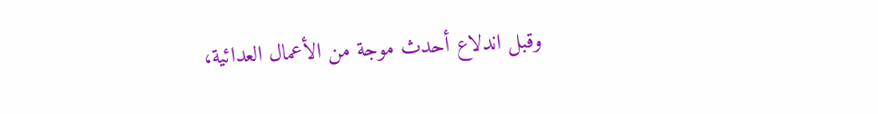وقبل اندلاع أحدث موجة من الأعمال العدائية،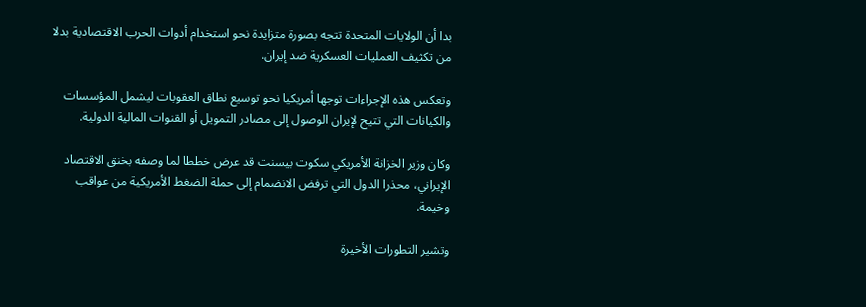بدا أن الولايات المتحدة تتجه بصورة متزايدة نحو استخدام أدوات الحرب الاقتصادية بدلا من تكثيف العمليات العسكرية ضد إيران.

وتعكس هذه الإجراءات توجها أمريكيا نحو توسيع نطاق العقوبات ليشمل المؤسسات والكيانات التي تتيح لإيران الوصول إلى مصادر التمويل أو القنوات المالية الدولية.

وكان وزير الخزانة الأمريكي سكوت بيسنت قد عرض خططا لما وصفه بخنق الاقتصاد الإيراني، محذرا الدول التي ترفض الانضمام إلى حملة الضغط الأمريكية من عواقب وخيمة.

وتشير التطورات الأخيرة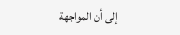إلى أن المواجهة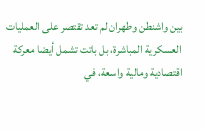بين واشنطن وطهران لم تعد تقتصر على العمليات العسكرية المباشرة، بل باتت تشمل أيضا معركة اقتصادية ومالية واسعة، في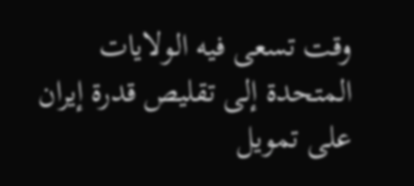وقت تسعى فيه الولايات المتحدة إلى تقليص قدرة إيران على تمويل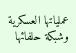عملياتها العسكرية وشبكة حلفائها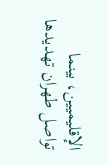الإقليميين، بينما تواصل طهران تهديدها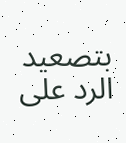بتصعيد الرد على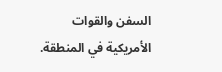السفن والقوات الأمريكية في المنطقة.